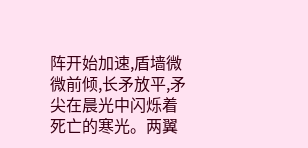阵开始加速,盾墙微微前倾,长矛放平,矛尖在晨光中闪烁着死亡的寒光。两翼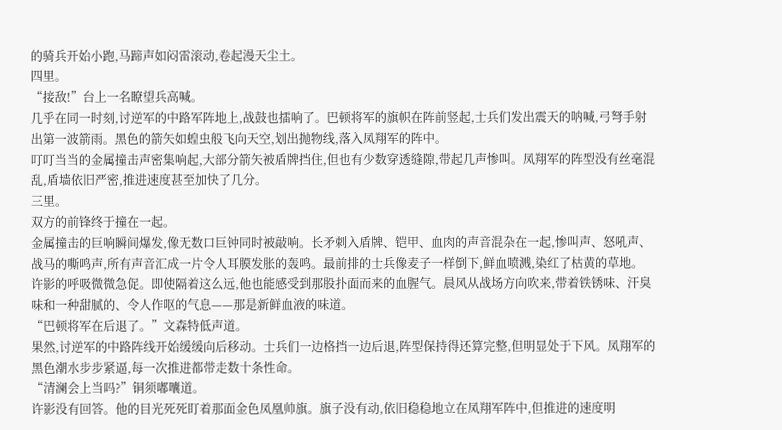的骑兵开始小跑,马蹄声如闷雷滚动,卷起漫天尘土。
四里。
“接敌!”台上一名瞭望兵高喊。
几乎在同一时刻,讨逆军的中路军阵地上,战鼓也擂响了。巴顿将军的旗帜在阵前竖起,士兵们发出震天的呐喊,弓弩手射出第一波箭雨。黑色的箭矢如蝗虫般飞向天空,划出抛物线,落入凤翔军的阵中。
叮叮当当的金属撞击声密集响起,大部分箭矢被盾牌挡住,但也有少数穿透缝隙,带起几声惨叫。凤翔军的阵型没有丝毫混乱,盾墙依旧严密,推进速度甚至加快了几分。
三里。
双方的前锋终于撞在一起。
金属撞击的巨响瞬间爆发,像无数口巨钟同时被敲响。长矛刺入盾牌、铠甲、血肉的声音混杂在一起,惨叫声、怒吼声、战马的嘶鸣声,所有声音汇成一片令人耳膜发胀的轰鸣。最前排的士兵像麦子一样倒下,鲜血喷溅,染红了枯黄的草地。
许影的呼吸微微急促。即使隔着这么远,他也能感受到那股扑面而来的血腥气。晨风从战场方向吹来,带着铁锈味、汗臭味和一种甜腻的、令人作呕的气息——那是新鲜血液的味道。
“巴顿将军在后退了。”文森特低声道。
果然,讨逆军的中路阵线开始缓缓向后移动。士兵们一边格挡一边后退,阵型保持得还算完整,但明显处于下风。凤翔军的黑色潮水步步紧逼,每一次推进都带走数十条性命。
“清澜会上当吗?”铜须嘟囔道。
许影没有回答。他的目光死死盯着那面金色凤凰帅旗。旗子没有动,依旧稳稳地立在凤翔军阵中,但推进的速度明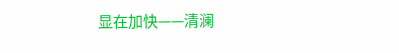显在加快——清澜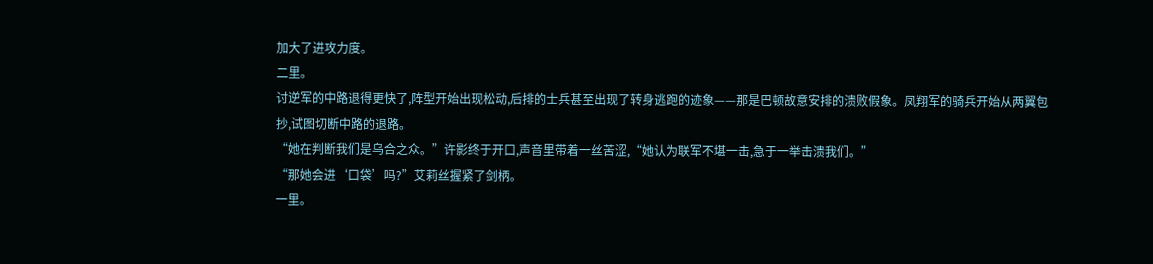加大了进攻力度。
二里。
讨逆军的中路退得更快了,阵型开始出现松动,后排的士兵甚至出现了转身逃跑的迹象——那是巴顿故意安排的溃败假象。凤翔军的骑兵开始从两翼包抄,试图切断中路的退路。
“她在判断我们是乌合之众。”许影终于开口,声音里带着一丝苦涩,“她认为联军不堪一击,急于一举击溃我们。”
“那她会进‘口袋’吗?”艾莉丝握紧了剑柄。
一里。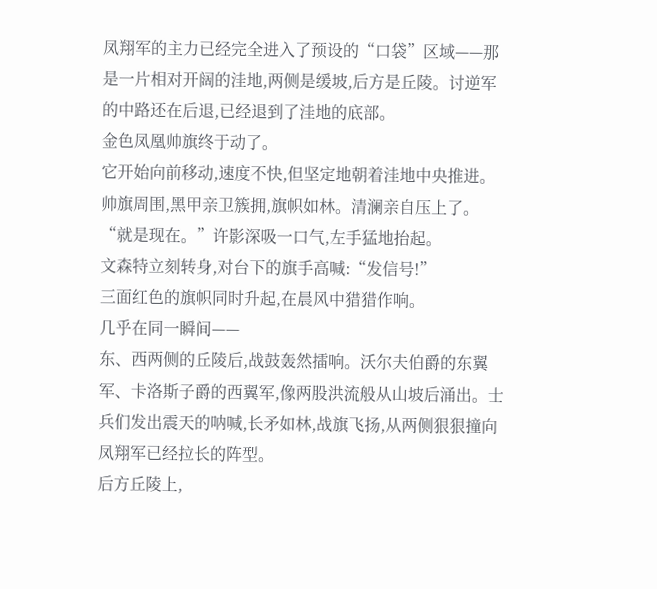凤翔军的主力已经完全进入了预设的“口袋”区域——那是一片相对开阔的洼地,两侧是缓坡,后方是丘陵。讨逆军的中路还在后退,已经退到了洼地的底部。
金色凤凰帅旗终于动了。
它开始向前移动,速度不快,但坚定地朝着洼地中央推进。帅旗周围,黑甲亲卫簇拥,旗帜如林。清澜亲自压上了。
“就是现在。”许影深吸一口气,左手猛地抬起。
文森特立刻转身,对台下的旗手高喊:“发信号!”
三面红色的旗帜同时升起,在晨风中猎猎作响。
几乎在同一瞬间——
东、西两侧的丘陵后,战鼓轰然擂响。沃尔夫伯爵的东翼军、卡洛斯子爵的西翼军,像两股洪流般从山坡后涌出。士兵们发出震天的呐喊,长矛如林,战旗飞扬,从两侧狠狠撞向凤翔军已经拉长的阵型。
后方丘陵上,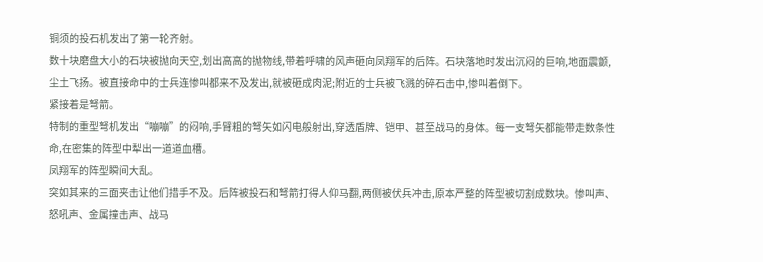铜须的投石机发出了第一轮齐射。
数十块磨盘大小的石块被抛向天空,划出高高的抛物线,带着呼啸的风声砸向凤翔军的后阵。石块落地时发出沉闷的巨响,地面震颤,尘土飞扬。被直接命中的士兵连惨叫都来不及发出,就被砸成肉泥;附近的士兵被飞溅的碎石击中,惨叫着倒下。
紧接着是弩箭。
特制的重型弩机发出“嘣嘣”的闷响,手臂粗的弩矢如闪电般射出,穿透盾牌、铠甲、甚至战马的身体。每一支弩矢都能带走数条性命,在密集的阵型中犁出一道道血槽。
凤翔军的阵型瞬间大乱。
突如其来的三面夹击让他们措手不及。后阵被投石和弩箭打得人仰马翻,两侧被伏兵冲击,原本严整的阵型被切割成数块。惨叫声、怒吼声、金属撞击声、战马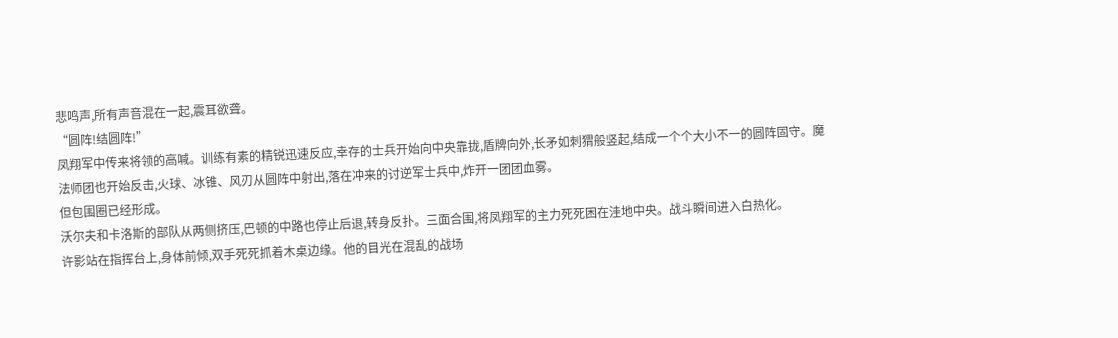悲鸣声,所有声音混在一起,震耳欲聋。
“圆阵!结圆阵!”
凤翔军中传来将领的高喊。训练有素的精锐迅速反应,幸存的士兵开始向中央靠拢,盾牌向外,长矛如刺猬般竖起,结成一个个大小不一的圆阵固守。魔法师团也开始反击,火球、冰锥、风刃从圆阵中射出,落在冲来的讨逆军士兵中,炸开一团团血雾。
但包围圈已经形成。
沃尔夫和卡洛斯的部队从两侧挤压,巴顿的中路也停止后退,转身反扑。三面合围,将凤翔军的主力死死困在洼地中央。战斗瞬间进入白热化。
许影站在指挥台上,身体前倾,双手死死抓着木桌边缘。他的目光在混乱的战场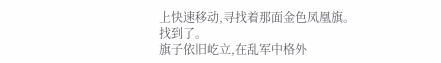上快速移动,寻找着那面金色凤凰旗。
找到了。
旗子依旧屹立,在乱军中格外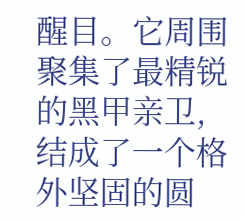醒目。它周围聚集了最精锐的黑甲亲卫,结成了一个格外坚固的圆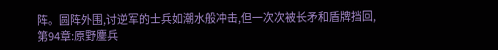阵。圆阵外围,讨逆军的士兵如潮水般冲击,但一次次被长矛和盾牌挡回,
第94章:原野鏖兵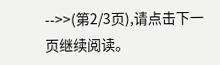-->>(第2/3页),请点击下一页继续阅读。